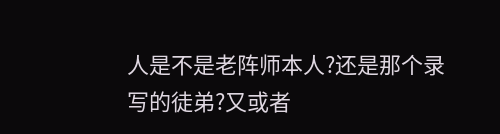人是不是老阵师本人?还是那个录写的徒弟?又或者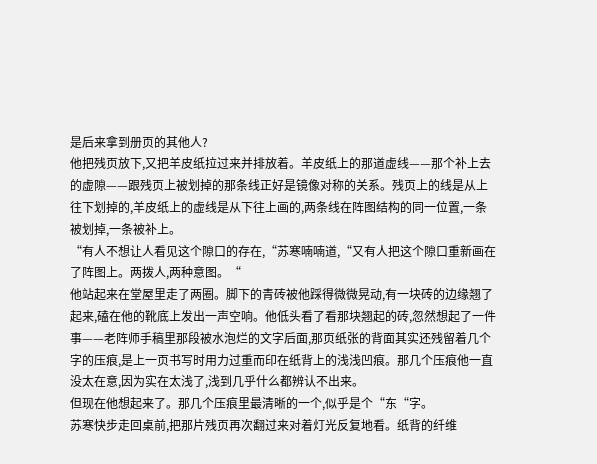是后来拿到册页的其他人?
他把残页放下,又把羊皮纸拉过来并排放着。羊皮纸上的那道虚线——那个补上去的虚隙——跟残页上被划掉的那条线正好是镜像对称的关系。残页上的线是从上往下划掉的,羊皮纸上的虚线是从下往上画的,两条线在阵图结构的同一位置,一条被划掉,一条被补上。
“有人不想让人看见这个隙口的存在,“苏寒喃喃道,“又有人把这个隙口重新画在了阵图上。两拨人,两种意图。“
他站起来在堂屋里走了两圈。脚下的青砖被他踩得微微晃动,有一块砖的边缘翘了起来,磕在他的靴底上发出一声空响。他低头看了看那块翘起的砖,忽然想起了一件事——老阵师手稿里那段被水泡烂的文字后面,那页纸张的背面其实还残留着几个字的压痕,是上一页书写时用力过重而印在纸背上的浅浅凹痕。那几个压痕他一直没太在意,因为实在太浅了,浅到几乎什么都辨认不出来。
但现在他想起来了。那几个压痕里最清晰的一个,似乎是个“东“字。
苏寒快步走回桌前,把那片残页再次翻过来对着灯光反复地看。纸背的纤维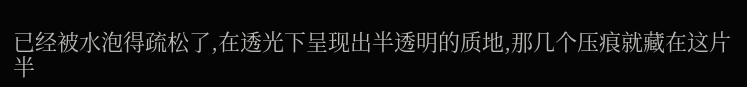已经被水泡得疏松了,在透光下呈现出半透明的质地,那几个压痕就藏在这片半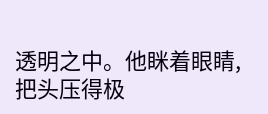透明之中。他眯着眼睛,把头压得极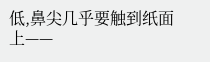低,鼻尖几乎要触到纸面上——